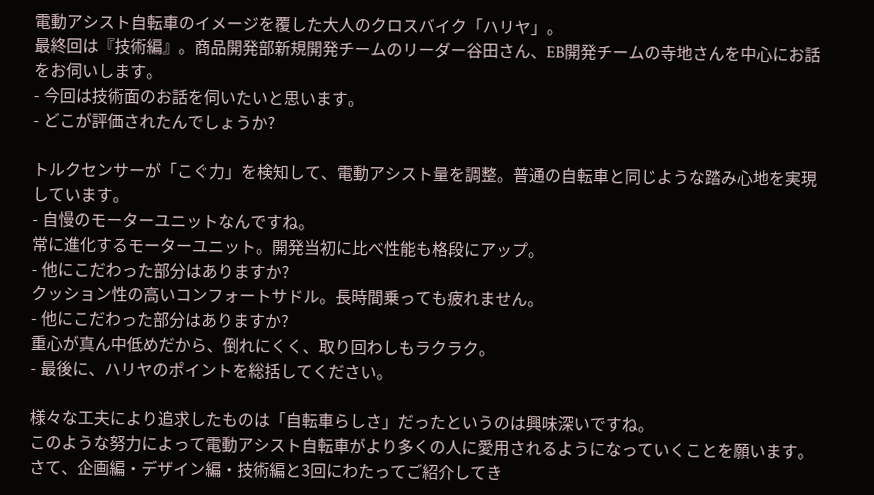電動アシスト自転車のイメージを覆した大人のクロスバイク「ハリヤ」。
最終回は『技術編』。商品開発部新規開発チームのリーダー谷田さん、EB開発チームの寺地さんを中心にお話をお伺いします。
- 今回は技術面のお話を伺いたいと思います。
- どこが評価されたんでしょうか?

トルクセンサーが「こぐ力」を検知して、電動アシスト量を調整。普通の自転車と同じような踏み心地を実現しています。
- 自慢のモーターユニットなんですね。
常に進化するモーターユニット。開発当初に比べ性能も格段にアップ。
- 他にこだわった部分はありますか?
クッション性の高いコンフォートサドル。長時間乗っても疲れません。
- 他にこだわった部分はありますか?
重心が真ん中低めだから、倒れにくく、取り回わしもラクラク。
- 最後に、ハリヤのポイントを総括してください。

様々な工夫により追求したものは「自転車らしさ」だったというのは興味深いですね。
このような努力によって電動アシスト自転車がより多くの人に愛用されるようになっていくことを願います。
さて、企画編・デザイン編・技術編と3回にわたってご紹介してき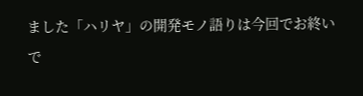ました「ハリヤ」の開発モノ語りは今回でお終いで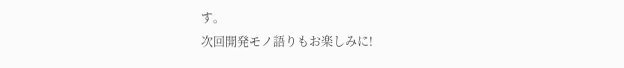す。
次回開発モノ語りもお楽しみに!